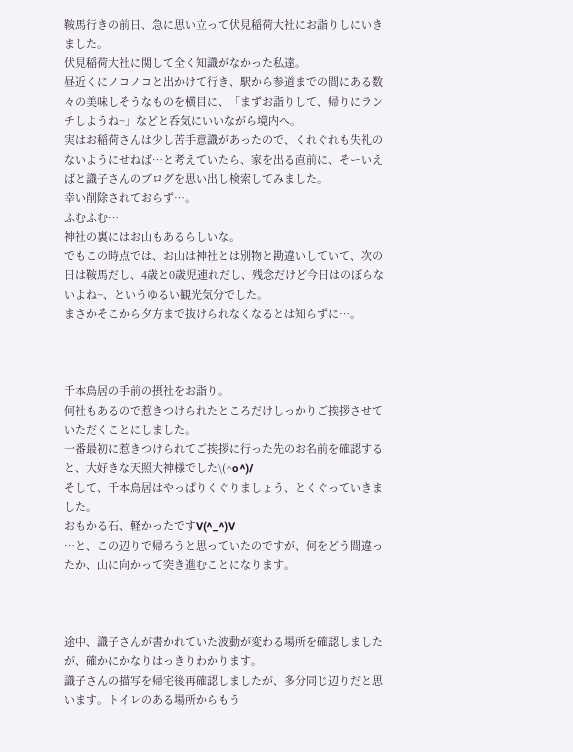鞍馬行きの前日、急に思い立って伏見稲荷大社にお詣りしにいきました。
伏見稲荷大社に関して全く知識がなかった私達。
昼近くにノコノコと出かけて行き、駅から参道までの間にある数々の美味しそうなものを横目に、「まずお詣りして、帰りにランチしようね~」などと呑気にいいながら境内へ。
実はお稲荷さんは少し苦手意識があったので、くれぐれも失礼のないようにせねば…と考えていたら、家を出る直前に、そーいえばと識子さんのブログを思い出し検索してみました。
幸い削除されておらず…。
ふむふむ…
神社の裏にはお山もあるらしいな。
でもこの時点では、お山は神社とは別物と勘違いしていて、次の日は鞍馬だし、4歳と0歳児連れだし、残念だけど今日はのぼらないよね~、というゆるい観光気分でした。
まさかそこから夕方まで抜けられなくなるとは知らずに…。



千本鳥居の手前の摂社をお詣り。
何社もあるので惹きつけられたところだけしっかりご挨拶させていただくことにしました。
一番最初に惹きつけられてご挨拶に行った先のお名前を確認すると、大好きな天照大神様でした\(^o^)/
そして、千本鳥居はやっぱりくぐりましょう、とくぐっていきました。
おもかる石、軽かったですV(^_^)V
…と、この辺りで帰ろうと思っていたのですが、何をどう間違ったか、山に向かって突き進むことになります。



途中、識子さんが書かれていた波動が変わる場所を確認しましたが、確かにかなりはっきりわかります。
識子さんの描写を帰宅後再確認しましたが、多分同じ辺りだと思います。トイレのある場所からもう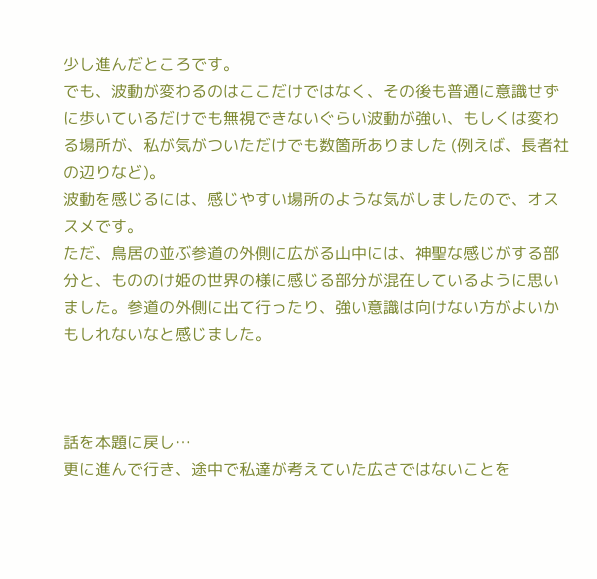少し進んだところです。
でも、波動が変わるのはここだけではなく、その後も普通に意識せずに歩いているだけでも無視できないぐらい波動が強い、もしくは変わる場所が、私が気がついただけでも数箇所ありました (例えば、長者社の辺りなど)。
波動を感じるには、感じやすい場所のような気がしましたので、オススメです。
ただ、鳥居の並ぶ参道の外側に広がる山中には、神聖な感じがする部分と、もののけ姫の世界の様に感じる部分が混在しているように思いました。参道の外側に出て行ったり、強い意識は向けない方がよいかもしれないなと感じました。



話を本題に戻し…
更に進んで行き、途中で私達が考えていた広さではないことを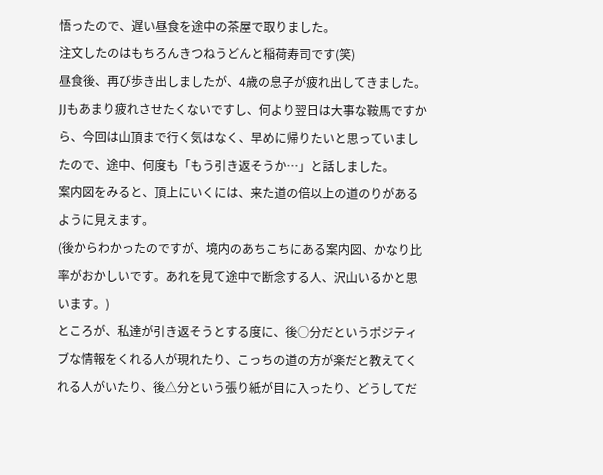悟ったので、遅い昼食を途中の茶屋で取りました。
注文したのはもちろんきつねうどんと稲荷寿司です(笑)
昼食後、再び歩き出しましたが、4歳の息子が疲れ出してきました。
JJもあまり疲れさせたくないですし、何より翌日は大事な鞍馬ですから、今回は山頂まで行く気はなく、早めに帰りたいと思っていましたので、途中、何度も「もう引き返そうか…」と話しました。
案内図をみると、頂上にいくには、来た道の倍以上の道のりがあるように見えます。
(後からわかったのですが、境内のあちこちにある案内図、かなり比率がおかしいです。あれを見て途中で断念する人、沢山いるかと思います。)
ところが、私達が引き返そうとする度に、後○分だというポジティブな情報をくれる人が現れたり、こっちの道の方が楽だと教えてくれる人がいたり、後△分という張り紙が目に入ったり、どうしてだ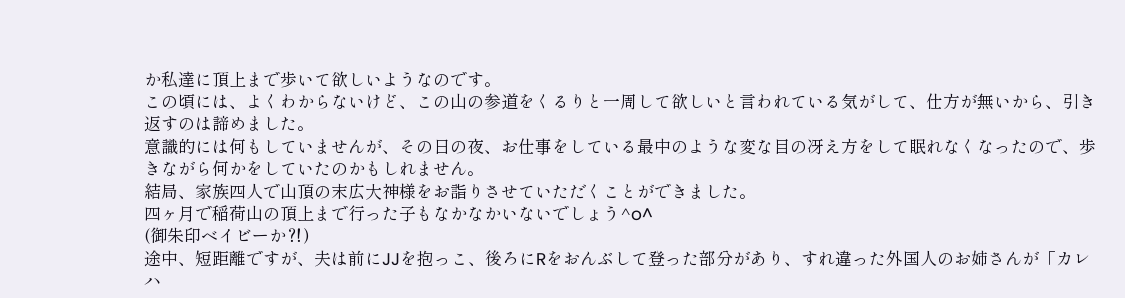か私達に頂上まで歩いて欲しいようなのです。
この頃には、よくわからないけど、この山の参道をくるりと一周して欲しいと言われている気がして、仕方が無いから、引き返すのは諦めました。
意識的には何もしていませんが、その日の夜、お仕事をしている最中のような変な目の冴え方をして眠れなくなったので、歩きながら何かをしていたのかもしれません。
結局、家族四人で山頂の末広大神様をお詣りさせていただくことができました。
四ヶ月で稲荷山の頂上まで行った子もなかなかいないでしょう^o^
(御朱印ベイビーか⁈)
途中、短距離ですが、夫は前にJJを抱っこ、後ろにRをおんぶして登った部分があり、すれ違った外国人のお姉さんが「カレハ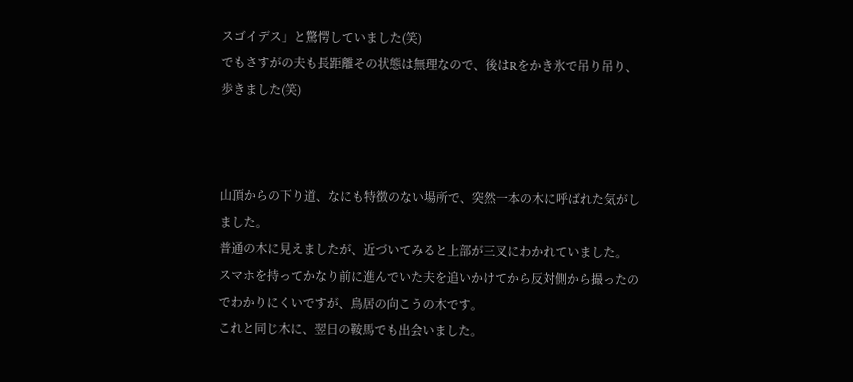スゴイデス」と驚愕していました(笑)
でもさすがの夫も長距離その状態は無理なので、後はRをかき氷で吊り吊り、歩きました(笑)



山頂からの下り道、なにも特徴のない場所で、突然一本の木に呼ばれた気がしました。
普通の木に見えましたが、近づいてみると上部が三叉にわかれていました。
スマホを持ってかなり前に進んでいた夫を追いかけてから反対側から撮ったのでわかりにくいですが、鳥居の向こうの木です。
これと同じ木に、翌日の鞍馬でも出会いました。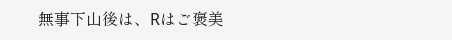無事下山後は、Rはご褒美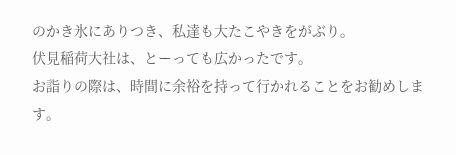のかき氷にありつき、私達も大たこやきをがぶり。
伏見稲荷大社は、とーっても広かったです。
お詣りの際は、時間に余裕を持って行かれることをお勧めします。